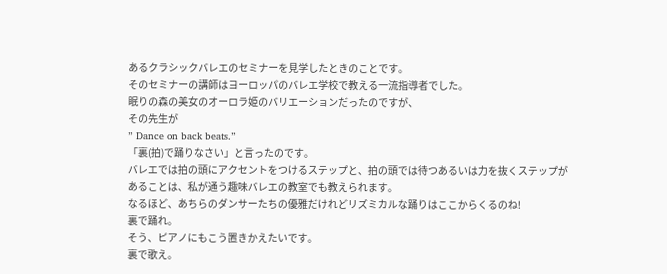あるクラシックバレエのセミナーを見学したときのことです。
そのセミナーの講師はヨーロッパのバレエ学校で教える一流指導者でした。
眠りの森の美女のオーロラ姫のバリエーションだったのですが、
その先生が
” Dance on back beats.”
「裏(拍)で踊りなさい」と言ったのです。
バレエでは拍の頭にアクセントをつけるステップと、拍の頭では待つあるいは力を抜くステップがあることは、私が通う趣味バレエの教室でも教えられます。
なるほど、あちらのダンサーたちの優雅だけれどリズミカルな踊りはここからくるのね!
裏で踊れ。
そう、ピアノにもこう置きかえたいです。
裏で歌え。